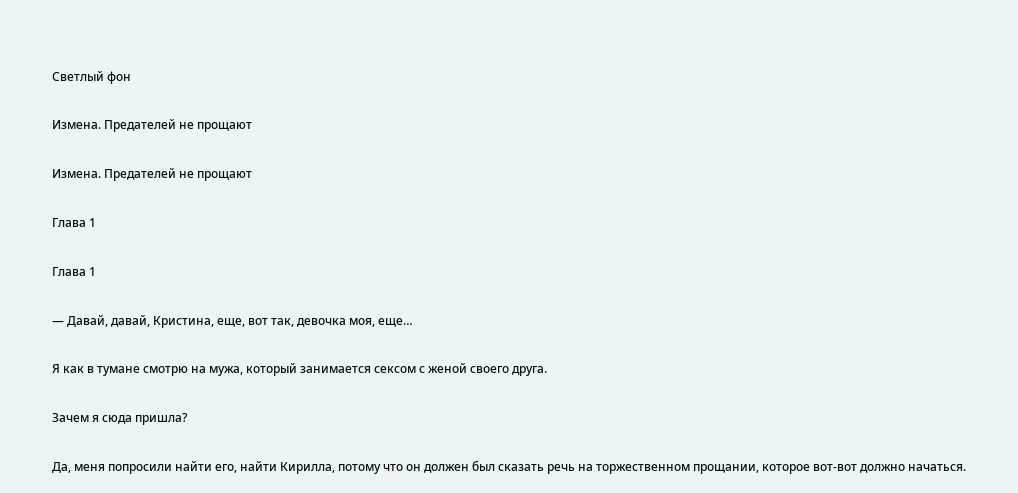Светлый фон

Измена. Предателей не прощают

Измена. Предателей не прощают

Глава 1

Глава 1

— Давай, давай, Кристина, еще, вот так, девочка моя, еще…

Я как в тумане смотрю на мужа, который занимается сексом с женой своего друга.

Зачем я сюда пришла?

Да, меня попросили найти его, найти Кирилла, потому что он должен был сказать речь на торжественном прощании, которое вот-вот должно начаться.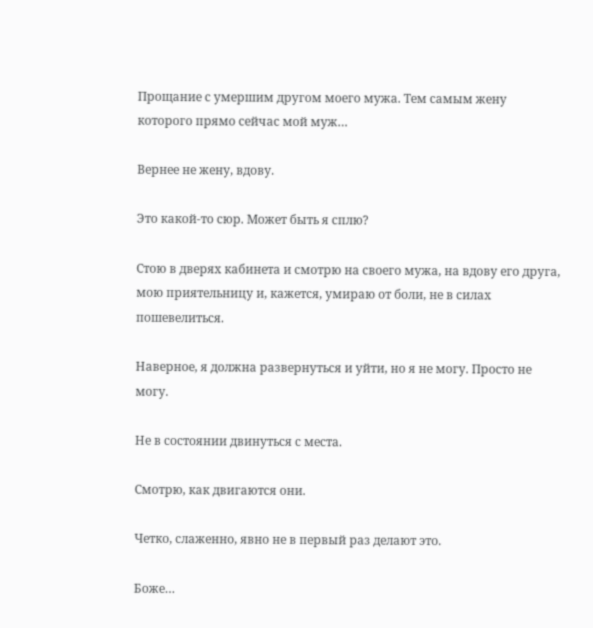Прощание с умершим другом моего мужа. Тем самым жену которого прямо сейчас мой муж…

Вернее не жену, вдову.

Это какой-то сюр. Может быть я сплю?

Стою в дверях кабинета и смотрю на своего мужа, на вдову его друга, мою приятельницу и, кажется, умираю от боли, не в силах пошевелиться.

Наверное, я должна развернуться и уйти, но я не могу. Просто не могу.

Не в состоянии двинуться с места.

Смотрю, как двигаются они.

Четко, слаженно, явно не в первый раз делают это.

Боже…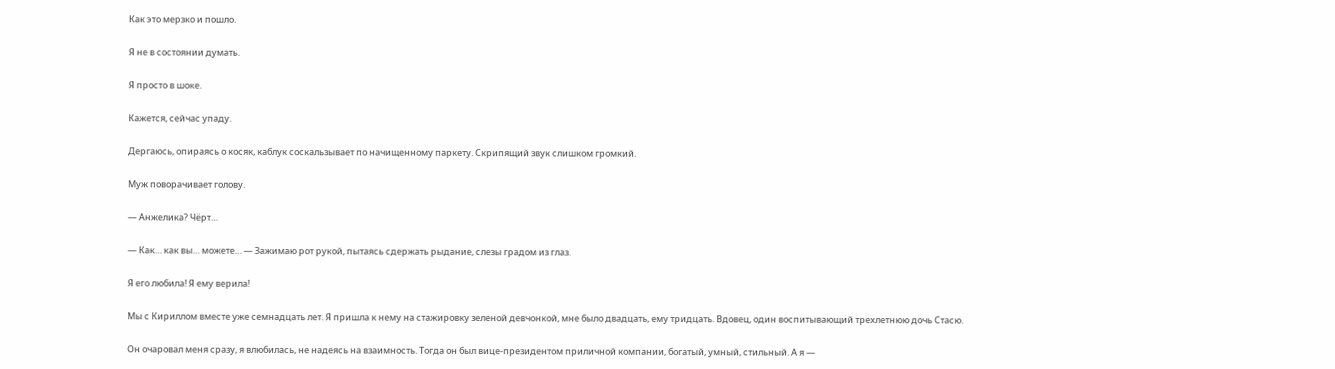Как это мерзко и пошло.

Я не в состоянии думать.

Я просто в шоке.

Кажется, сейчас упаду.

Дергаюсь, опираясь о косяк, каблук соскальзывает по начищенному паркету. Скрипящий звук слишком громкий.

Муж поворачивает голову.

— Анжелика? Чёрт…

— Как… как вы… можете… — Зажимаю рот рукой, пытаясь сдержать рыдание, слезы градом из глаз.

Я его любила! Я ему верила!

Мы с Кириллом вместе уже семнадцать лет. Я пришла к нему на стажировку зеленой девчонкой, мне было двадцать, ему тридцать. Вдовец, один воспитывающий трехлетнюю дочь Стасю.

Он очаровал меня сразу, я влюбилась, не надеясь на взаимность. Тогда он был вице-президентом приличной компании, богатый, умный, стильный. А я —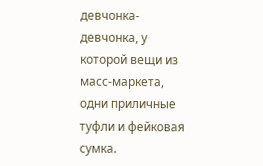девчонка-девчонка, у которой вещи из масс-маркета, одни приличные туфли и фейковая сумка.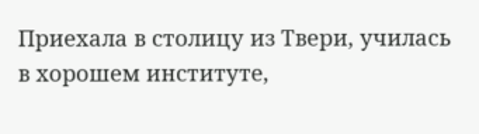Приехала в столицу из Твери, училась в хорошем институте,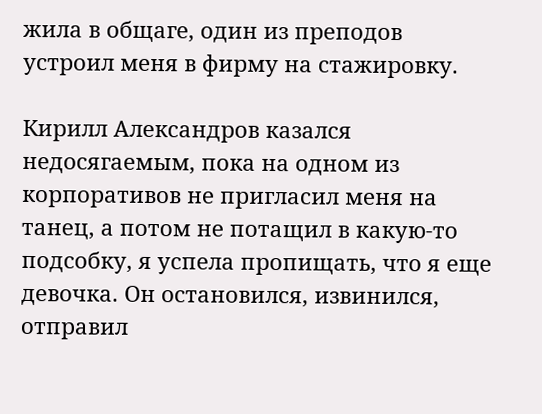жила в общаге, один из преподов устроил меня в фирму на стажировку.

Кирилл Александров казался недосягаемым, пока на одном из корпоративов не пригласил меня на танец, а потом не потащил в какую-то подсобку, я успела пропищать, что я еще девочка. Он остановился, извинился, отправил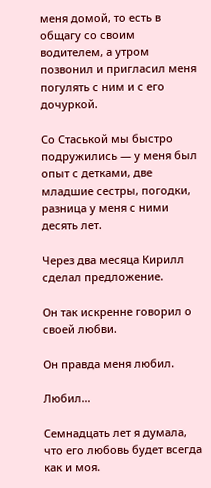меня домой, то есть в общагу со своим водителем, а утром позвонил и пригласил меня погулять с ним и с его дочуркой.

Со Стаськой мы быстро подружились — у меня был опыт с детками, две младшие сестры, погодки, разница у меня с ними десять лет.

Через два месяца Кирилл сделал предложение.

Он так искренне говорил о своей любви.

Он правда меня любил.

Любил…

Семнадцать лет я думала, что его любовь будет всегда как и моя.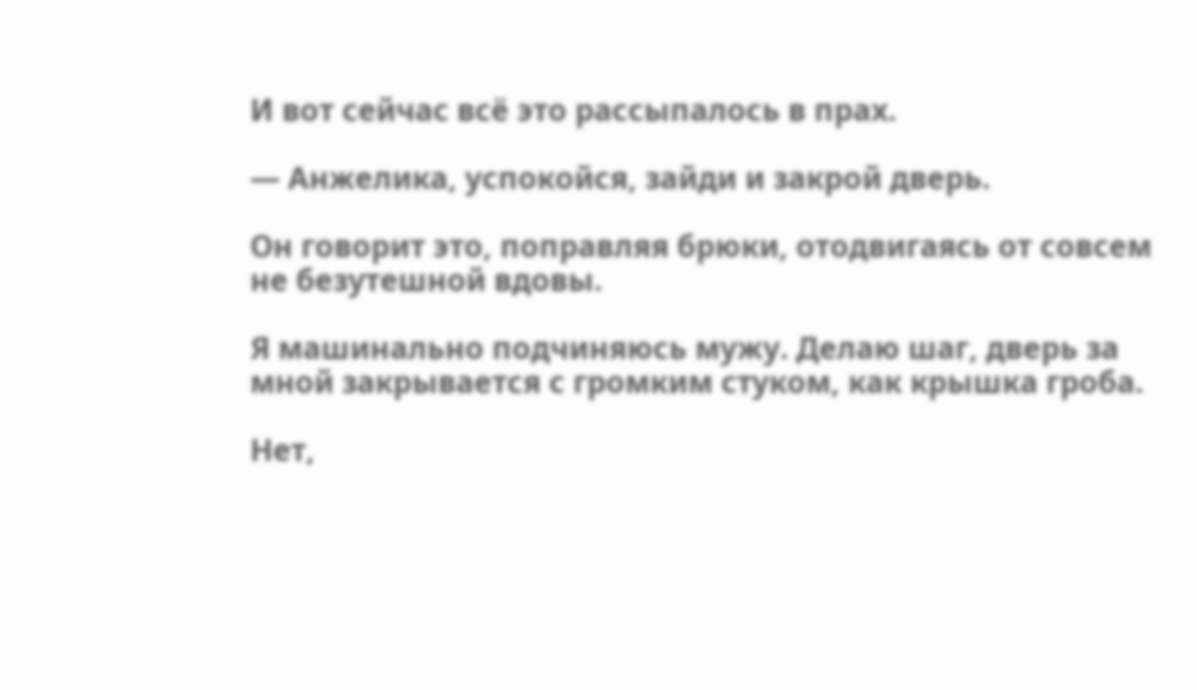И вот сейчас всё это рассыпалось в прах.

— Анжелика, успокойся, зайди и закрой дверь.

Он говорит это, поправляя брюки, отодвигаясь от совсем не безутешной вдовы.

Я машинально подчиняюсь мужу. Делаю шаг, дверь за мной закрывается с громким стуком, как крышка гроба.

Нет,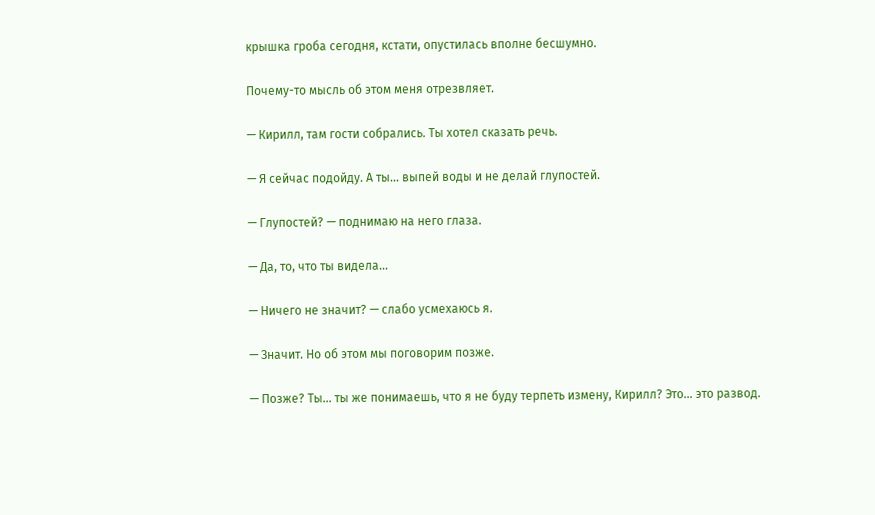крышка гроба сегодня, кстати, опустилась вполне бесшумно.

Почему-то мысль об этом меня отрезвляет.

— Кирилл, там гости собрались. Ты хотел сказать речь.

— Я сейчас подойду. А ты… выпей воды и не делай глупостей.

— Глупостей? — поднимаю на него глаза.

— Да, то, что ты видела…

— Ничего не значит? — слабо усмехаюсь я.

— Значит. Но об этом мы поговорим позже.

— Позже? Ты… ты же понимаешь, что я не буду терпеть измену, Кирилл? Это… это развод.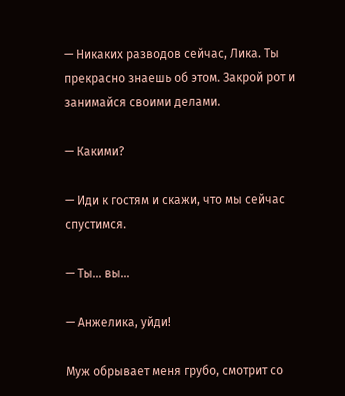— Никаких разводов сейчас, Лика. Ты прекрасно знаешь об этом. Закрой рот и занимайся своими делами.

— Какими?

— Иди к гостям и скажи, что мы сейчас спустимся.

— Ты… вы…

— Анжелика, уйди!

Муж обрывает меня грубо, смотрит со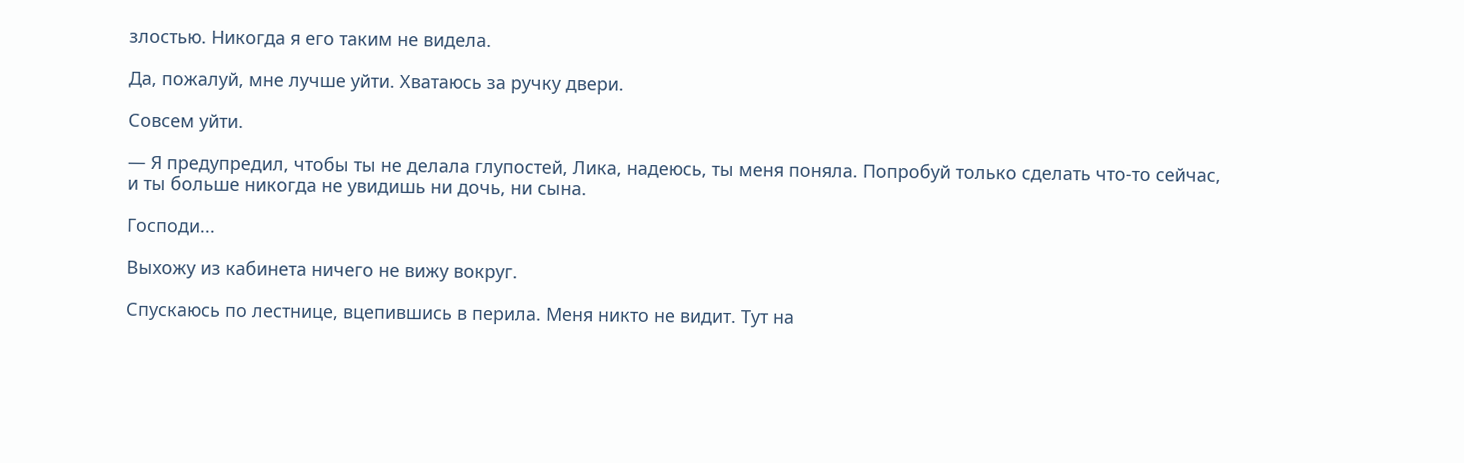злостью. Никогда я его таким не видела.

Да, пожалуй, мне лучше уйти. Хватаюсь за ручку двери.

Совсем уйти.

— Я предупредил, чтобы ты не делала глупостей, Лика, надеюсь, ты меня поняла. Попробуй только сделать что-то сейчас, и ты больше никогда не увидишь ни дочь, ни сына.

Господи...

Выхожу из кабинета ничего не вижу вокруг.

Спускаюсь по лестнице, вцепившись в перила. Меня никто не видит. Тут на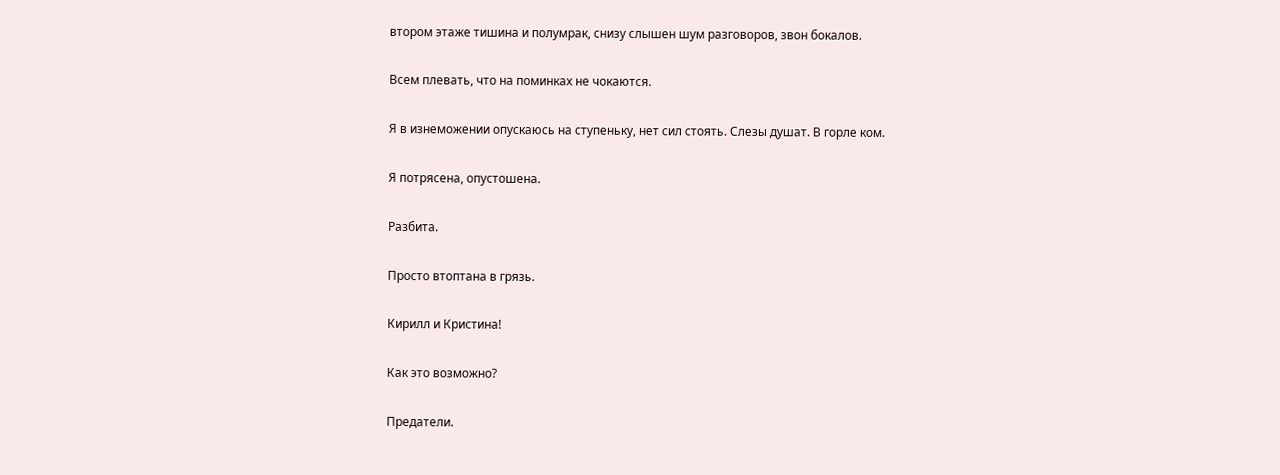втором этаже тишина и полумрак, снизу слышен шум разговоров, звон бокалов.

Всем плевать, что на поминках не чокаются.

Я в изнеможении опускаюсь на ступеньку, нет сил стоять. Слезы душат. В горле ком.

Я потрясена, опустошена.

Разбита.

Просто втоптана в грязь.

Кирилл и Кристина!

Как это возможно?

Предатели.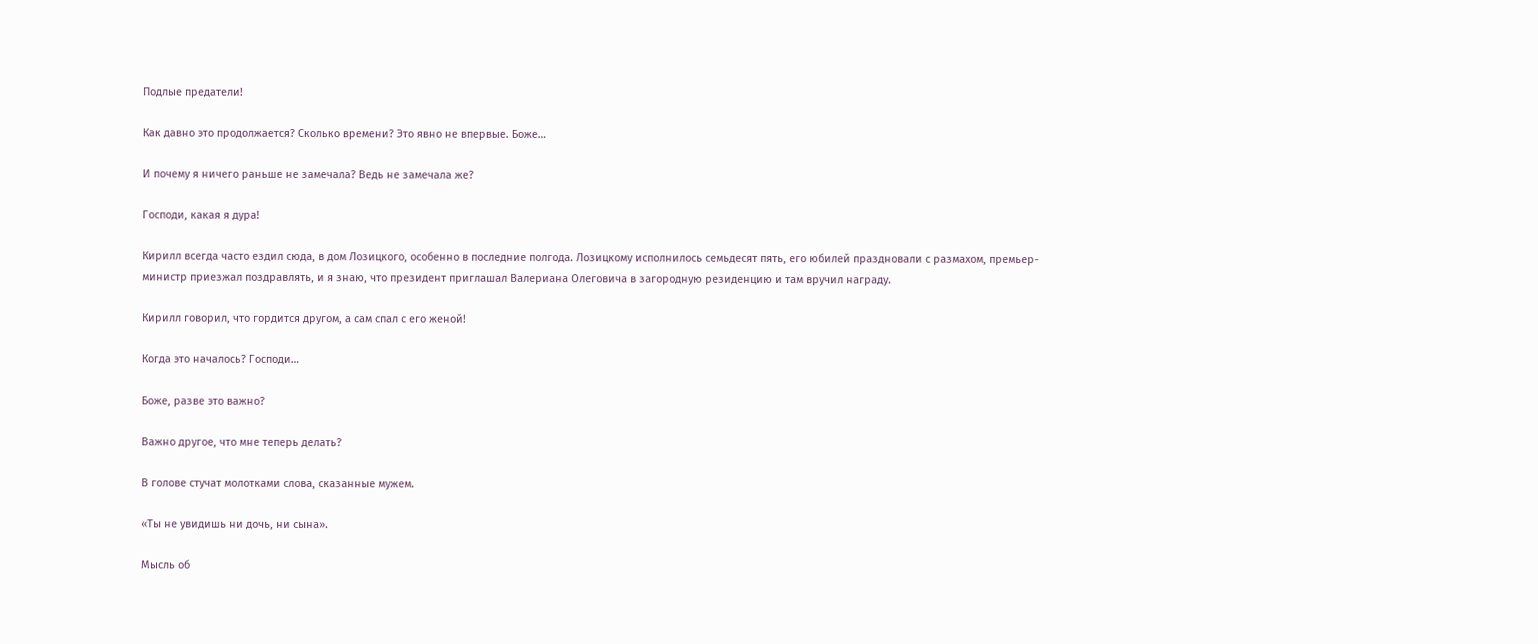Подлые предатели!

Как давно это продолжается? Сколько времени? Это явно не впервые. Боже…

И почему я ничего раньше не замечала? Ведь не замечала же?

Господи, какая я дура!

Кирилл всегда часто ездил сюда, в дом Лозицкого, особенно в последние полгода. Лозицкому исполнилось семьдесят пять, его юбилей праздновали с размахом, премьер-министр приезжал поздравлять, и я знаю, что президент приглашал Валериана Олеговича в загородную резиденцию и там вручил награду.

Кирилл говорил, что гордится другом, а сам спал с его женой!

Когда это началось? Господи…

Боже, разве это важно?

Важно другое, что мне теперь делать?

В голове стучат молотками слова, сказанные мужем.

«Ты не увидишь ни дочь, ни сына».

Мысль об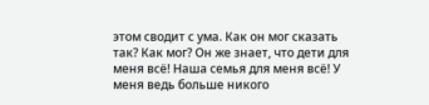этом сводит с ума. Как он мог сказать так? Как мог? Он же знает, что дети для меня всё! Наша семья для меня всё! У меня ведь больше никого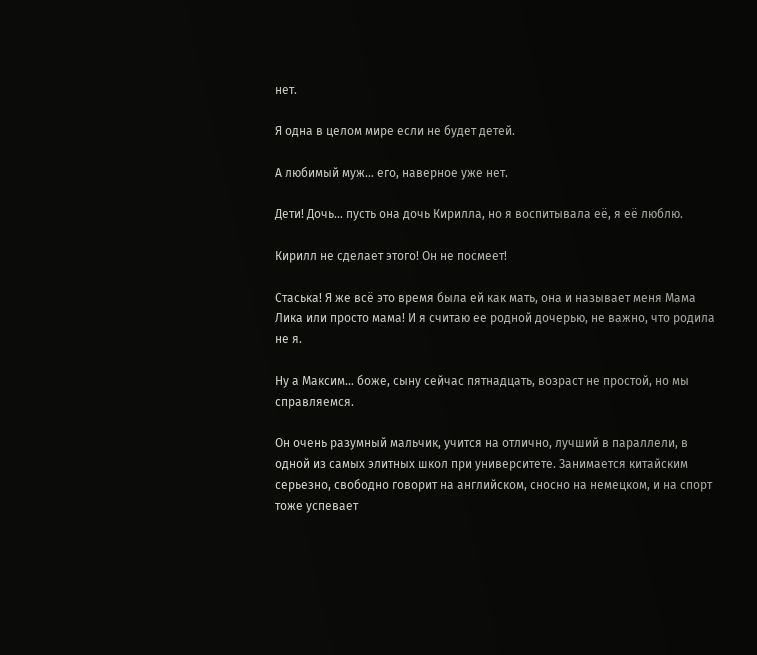нет.

Я одна в целом мире если не будет детей.

А любимый муж… его, наверное уже нет.

Дети! Дочь… пусть она дочь Кирилла, но я воспитывала её, я её люблю.

Кирилл не сделает этого! Он не посмеет!

Стаська! Я же всё это время была ей как мать, она и называет меня Мама Лика или просто мама! И я считаю ее родной дочерью, не важно, что родила не я.

Ну а Максим… боже, сыну сейчас пятнадцать, возраст не простой, но мы справляемся.

Он очень разумный мальчик, учится на отлично, лучший в параллели, в одной из самых элитных школ при университете. Занимается китайским серьезно, свободно говорит на английском, сносно на немецком, и на спорт тоже успевает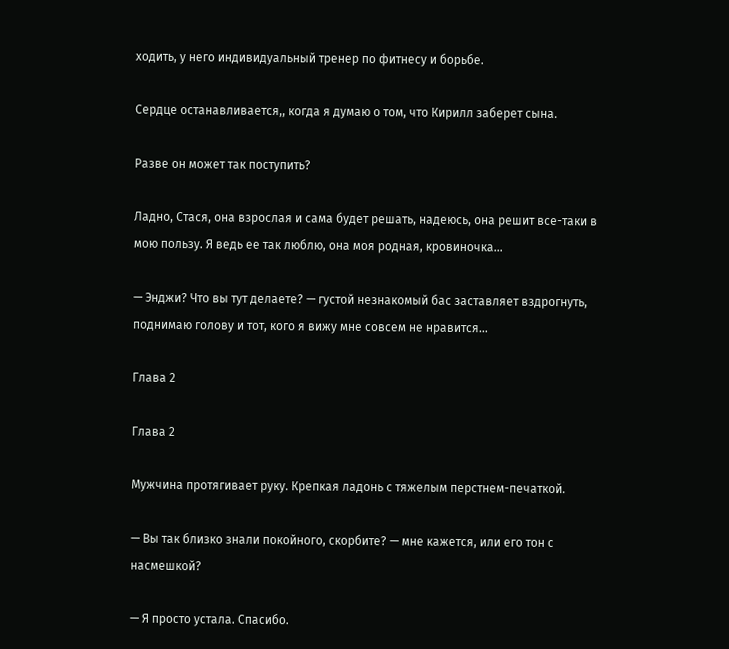ходить, у него индивидуальный тренер по фитнесу и борьбе.

Сердце останавливается,, когда я думаю о том, что Кирилл заберет сына.

Разве он может так поступить?

Ладно, Стася, она взрослая и сама будет решать, надеюсь, она решит все-таки в мою пользу. Я ведь ее так люблю, она моя родная, кровиночка…

— Энджи? Что вы тут делаете? — густой незнакомый бас заставляет вздрогнуть, поднимаю голову и тот, кого я вижу мне совсем не нравится…

Глава 2

Глава 2

Мужчина протягивает руку. Крепкая ладонь с тяжелым перстнем-печаткой.

— Вы так близко знали покойного, скорбите? — мне кажется, или его тон с насмешкой?

— Я просто устала. Спасибо.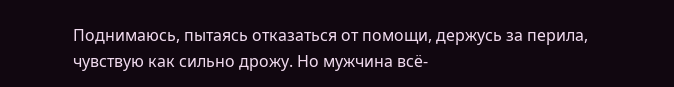Поднимаюсь, пытаясь отказаться от помощи, держусь за перила, чувствую как сильно дрожу. Но мужчина всё-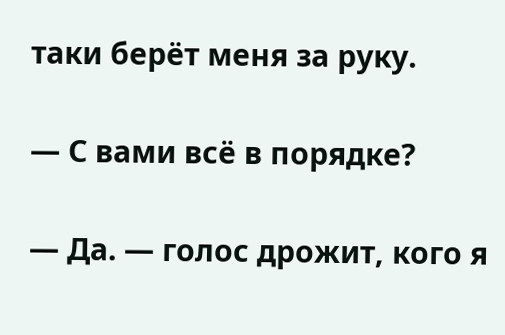таки берёт меня за руку.

— С вами всё в порядке?

— Да. — голос дрожит, кого я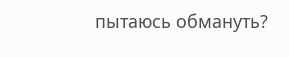пытаюсь обмануть?